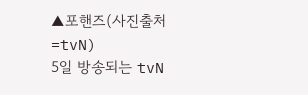▲포핸즈(사진출처=tvN)
5일 방송되는 tvN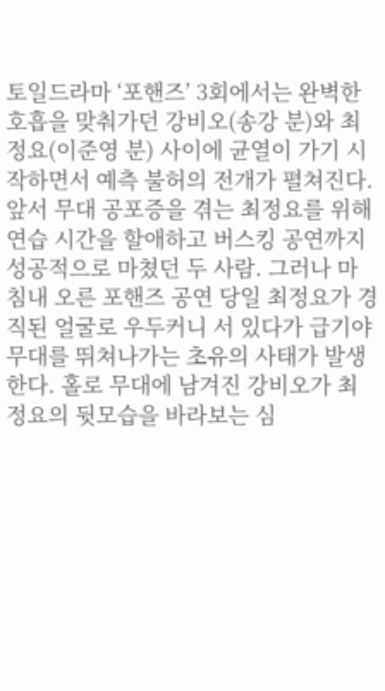토일드라마 ‘포핸즈’ 3회에서는 완벽한 호흡을 맞춰가던 강비오(송강 분)와 최정요(이준영 분) 사이에 균열이 가기 시작하면서 예측 불허의 전개가 펼쳐진다.
앞서 무대 공포증을 겪는 최정요를 위해 연습 시간을 할애하고 버스킹 공연까지 성공적으로 마쳤던 두 사람. 그러나 마침내 오른 포핸즈 공연 당일 최정요가 경직된 얼굴로 우두커니 서 있다가 급기야 무대를 뛰쳐나가는 초유의 사태가 발생한다. 홀로 무대에 남겨진 강비오가 최정요의 뒷모습을 바라보는 심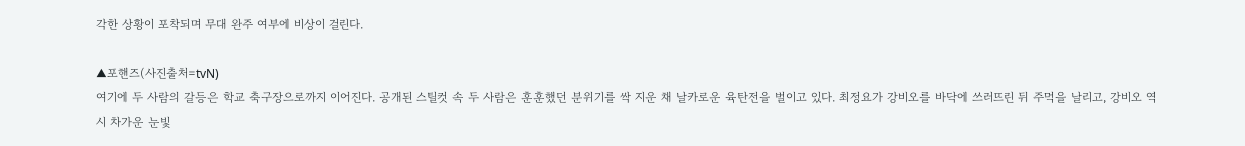각한 상황이 포착되며 무대 완주 여부에 비상이 걸린다.

▲포핸즈(사진출처=tvN)
여기에 두 사람의 갈등은 학교 축구장으로까지 이어진다. 공개된 스틸컷 속 두 사람은 훈훈했던 분위기를 싹 지운 채 날카로운 육탄전을 벌이고 있다. 최정요가 강비오를 바닥에 쓰러뜨린 뒤 주먹을 날리고, 강비오 역시 차가운 눈빛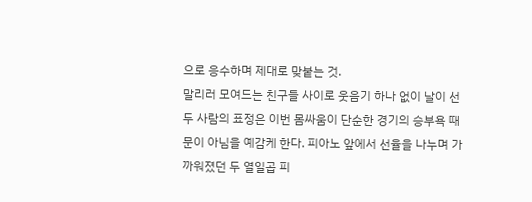으로 응수하며 제대로 맞붙는 것.
말리러 모여드는 친구들 사이로 웃음기 하나 없이 날이 선 두 사람의 표정은 이번 몸싸움이 단순한 경기의 승부욕 때문이 아님을 예감케 한다. 피아노 앞에서 선율을 나누며 가까워졌던 두 열일곱 피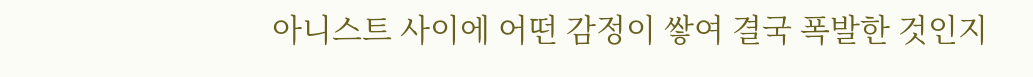아니스트 사이에 어떤 감정이 쌓여 결국 폭발한 것인지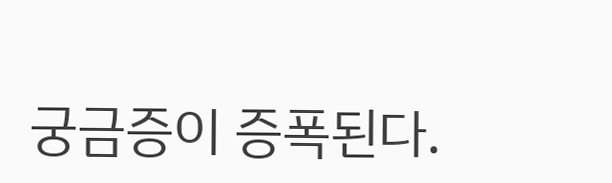궁금증이 증폭된다.